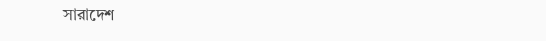সারাদেশ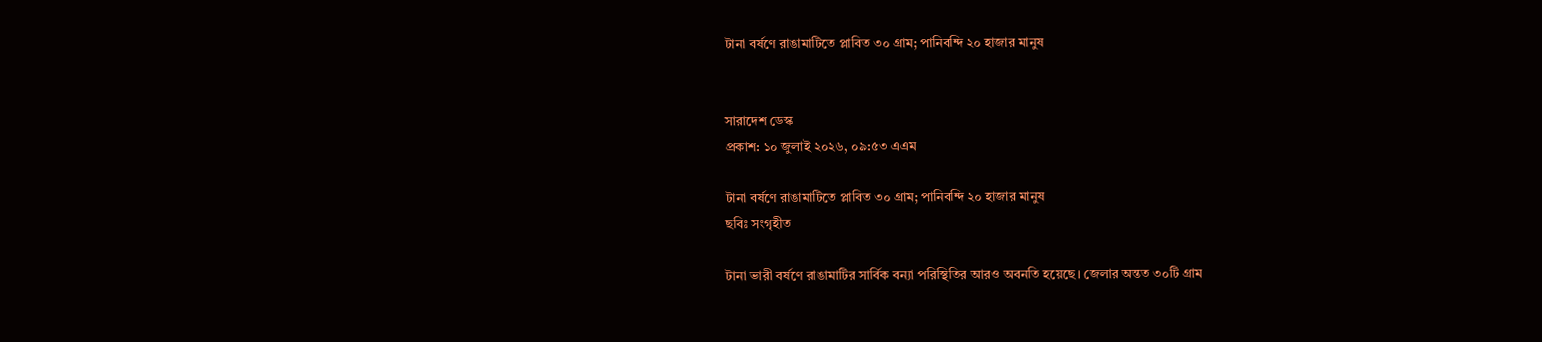টানা বর্ষণে রাঙামাটিতে প্লাবিত ৩০ গ্রাম; পানিবন্দি ২০ হাজার মানুষ


সারাদেশ ডেস্ক
প্রকাশ: ১০ জুলাই ২০২৬, ০৯:৫৩ এএম

টানা বর্ষণে রাঙামাটিতে প্লাবিত ৩০ গ্রাম; পানিবন্দি ২০ হাজার মানুষ
ছবিঃ সংগৃহীত

টানা ভারী বর্ষণে রাঙামাটির সার্বিক বন্যা পরিস্থিতির আরও অবনতি হয়েছে। জেলার অন্তত ৩০টি গ্রাম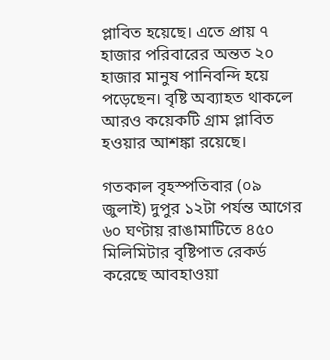প্লাবিত হয়েছে। এতে প্রায় ৭ হাজার পরিবারের অন্তত ২০ হাজার মানুষ পানিবন্দি হয়ে পড়েছেন। বৃষ্টি অব্যাহত থাকলে আরও কয়েকটি গ্রাম প্লাবিত হওয়ার আশঙ্কা রয়েছে।

গতকাল বৃহস্পতিবার (০৯ জুলাই) দুপুর ১২টা পর্যন্ত আগের ৬০ ঘণ্টায় রাঙামাটিতে ৪৫০ মিলিমিটার বৃষ্টিপাত রেকর্ড করেছে আবহাওয়া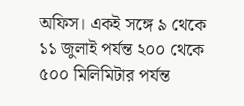অফিস। একই সঙ্গে ৯ থেকে ১১ জুলাই পর্যন্ত ২০০ থেকে ৫০০ মিলিমিটার পর্যন্ত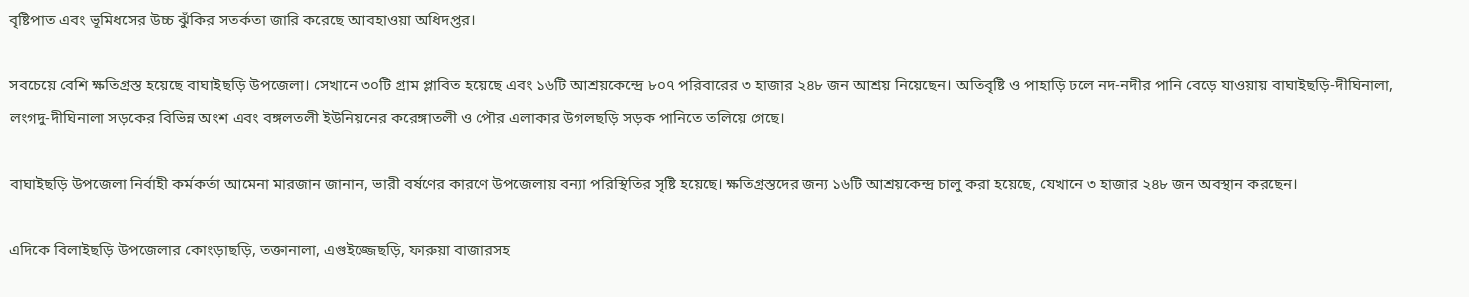বৃষ্টিপাত এবং ভূমিধসের উচ্চ ঝুঁকির সতর্কতা জারি করেছে আবহাওয়া অধিদপ্তর।

সবচেয়ে বেশি ক্ষতিগ্রস্ত হয়েছে বাঘাইছড়ি উপজেলা। সেখানে ৩০টি গ্রাম প্লাবিত হয়েছে এবং ১৬টি আশ্রয়কেন্দ্রে ৮০৭ পরিবারের ৩ হাজার ২৪৮ জন আশ্রয় নিয়েছেন। অতিবৃষ্টি ও পাহাড়ি ঢলে নদ-নদীর পানি বেড়ে যাওয়ায় বাঘাইছড়ি-দীঘিনালা, লংগদু-দীঘিনালা সড়কের বিভিন্ন অংশ এবং বঙ্গলতলী ইউনিয়নের করেঙ্গাতলী ও পৌর এলাকার উগলছড়ি সড়ক পানিতে তলিয়ে গেছে।

বাঘাইছড়ি উপজেলা নির্বাহী কর্মকর্তা আমেনা মারজান জানান, ভারী বর্ষণের কারণে উপজেলায় বন্যা পরিস্থিতির সৃষ্টি হয়েছে। ক্ষতিগ্রস্তদের জন্য ১৬টি আশ্রয়কেন্দ্র চালু করা হয়েছে, যেখানে ৩ হাজার ২৪৮ জন অবস্থান করছেন।

এদিকে বিলাইছড়ি উপজেলার কোংড়াছড়ি, তক্তানালা, এগুইজ্জেছড়ি, ফারুয়া বাজারসহ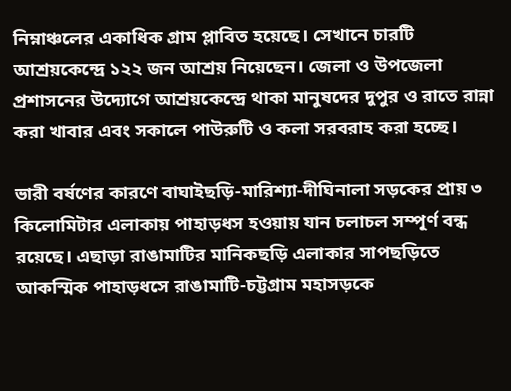নিম্নাঞ্চলের একাধিক গ্রাম প্লাবিত হয়েছে। সেখানে চারটি আশ্রয়কেন্দ্রে ১২২ জন আশ্রয় নিয়েছেন। জেলা ও উপজেলা প্রশাসনের উদ্যোগে আশ্রয়কেন্দ্রে থাকা মানুষদের দুপুর ও রাতে রান্না করা খাবার এবং সকালে পাউরুটি ও কলা সরবরাহ করা হচ্ছে।

ভারী বর্ষণের কারণে বাঘাইছড়ি-মারিশ্যা-দীঘিনালা সড়কের প্রায় ৩ কিলোমিটার এলাকায় পাহাড়ধস হওয়ায় যান চলাচল সম্পূর্ণ বন্ধ রয়েছে। এছাড়া রাঙামাটির মানিকছড়ি এলাকার সাপছড়িতে আকস্মিক পাহাড়ধসে রাঙামাটি-চট্টগ্রাম মহাসড়কে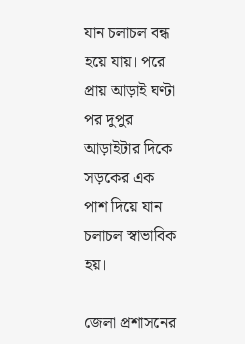যান চলাচল বন্ধ হয়ে যায়। পরে প্রায় আড়াই ঘণ্টা পর দুপুর আড়াইটার দিকে সড়কের এক পাশ দিয়ে যান চলাচল স্বাভাবিক হয়।

জেলা প্রশাসনের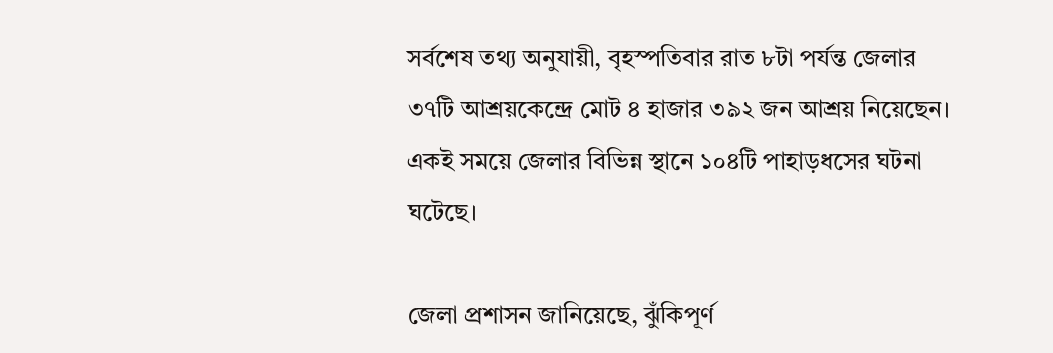সর্বশেষ তথ্য অনুযায়ী, বৃহস্পতিবার রাত ৮টা পর্যন্ত জেলার ৩৭টি আশ্রয়কেন্দ্রে মোট ৪ হাজার ৩৯২ জন আশ্রয় নিয়েছেন। একই সময়ে জেলার বিভিন্ন স্থানে ১০৪টি পাহাড়ধসের ঘটনা ঘটেছে।

জেলা প্রশাসন জানিয়েছে, ঝুঁকিপূর্ণ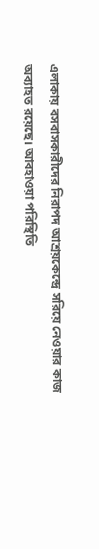এলাকায় বসবাসকারীদের নিরাপদ আশ্রয়কেন্দ্রে সরিয়ে নেওয়ার কাজ অব্যাহত রয়েছে। আবহাওয়া পরিস্থিতি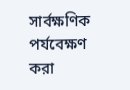সার্বক্ষণিক পর্যবেক্ষণ করা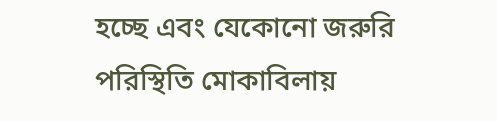হচ্ছে এবং যেকোনো জরুরি পরিস্থিতি মোকাবিলায়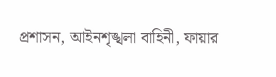প্রশাসন, আইনশৃঙ্খলা বাহিনী, ফায়ার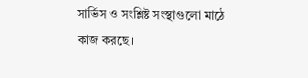সার্ভিস ও সংশ্লিষ্ট সংস্থাগুলো মাঠে কাজ করছে।